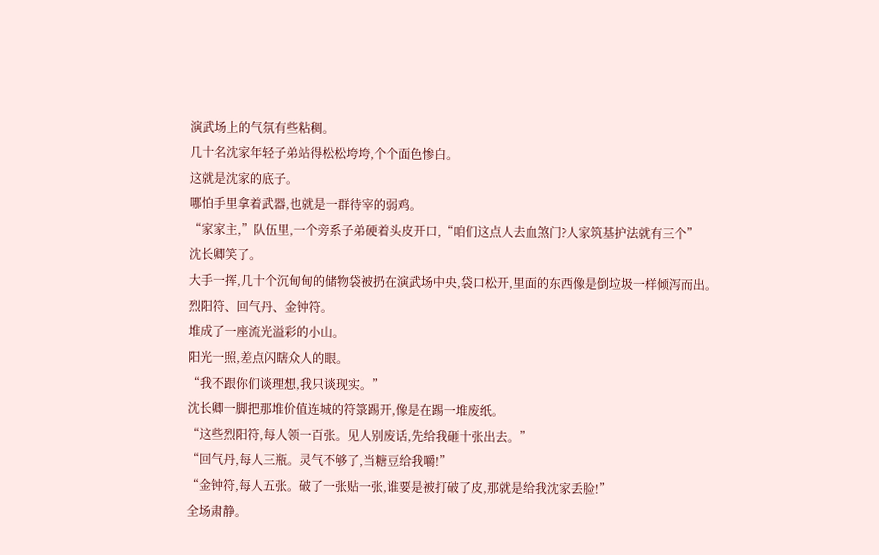演武场上的气氛有些粘稠。
几十名沈家年轻子弟站得松松垮垮,个个面色惨白。
这就是沈家的底子。
哪怕手里拿着武器,也就是一群待宰的弱鸡。
“家家主,”队伍里,一个旁系子弟硬着头皮开口,“咱们这点人去血煞门?人家筑基护法就有三个”
沈长卿笑了。
大手一挥,几十个沉甸甸的储物袋被扔在演武场中央,袋口松开,里面的东西像是倒垃圾一样倾泻而出。
烈阳符、回气丹、金钟符。
堆成了一座流光溢彩的小山。
阳光一照,差点闪瞎众人的眼。
“我不跟你们谈理想,我只谈现实。”
沈长卿一脚把那堆价值连城的符箓踢开,像是在踢一堆废纸。
“这些烈阳符,每人领一百张。见人别废话,先给我砸十张出去。”
“回气丹,每人三瓶。灵气不够了,当糖豆给我嚼!”
“金钟符,每人五张。破了一张贴一张,谁要是被打破了皮,那就是给我沈家丢脸!”
全场肃静。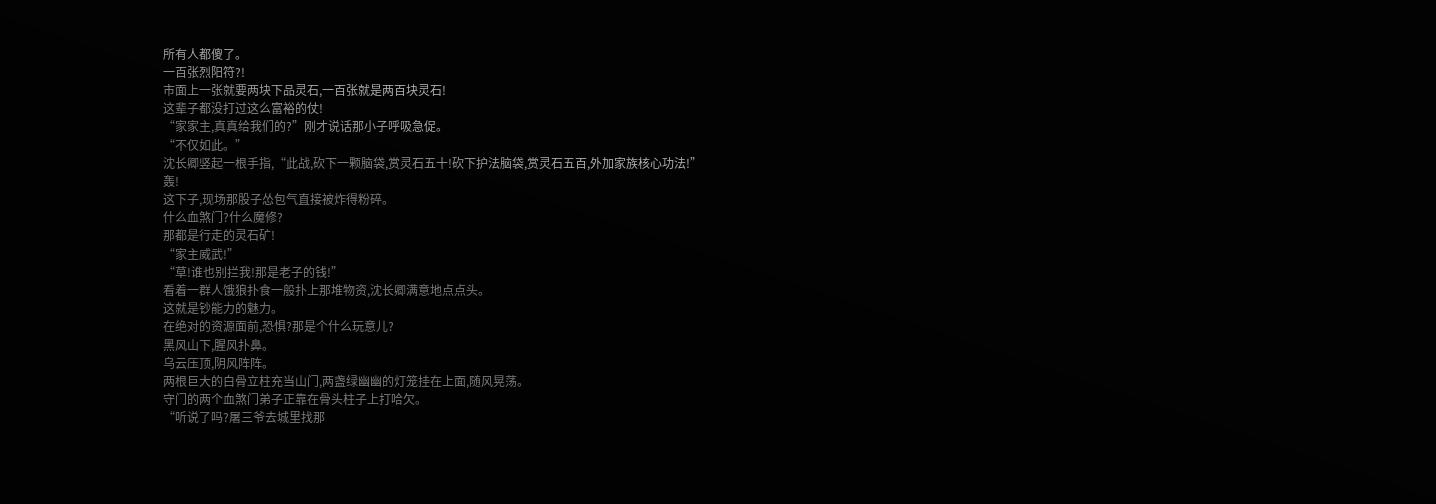所有人都傻了。
一百张烈阳符?!
市面上一张就要两块下品灵石,一百张就是两百块灵石!
这辈子都没打过这么富裕的仗!
“家家主,真真给我们的?”刚才说话那小子呼吸急促。
“不仅如此。”
沈长卿竖起一根手指,“此战,砍下一颗脑袋,赏灵石五十!砍下护法脑袋,赏灵石五百,外加家族核心功法!”
轰!
这下子,现场那股子怂包气直接被炸得粉碎。
什么血煞门?什么魔修?
那都是行走的灵石矿!
“家主威武!”
“草!谁也别拦我!那是老子的钱!”
看着一群人饿狼扑食一般扑上那堆物资,沈长卿满意地点点头。
这就是钞能力的魅力。
在绝对的资源面前,恐惧?那是个什么玩意儿?
黑风山下,腥风扑鼻。
乌云压顶,阴风阵阵。
两根巨大的白骨立柱充当山门,两盏绿幽幽的灯笼挂在上面,随风晃荡。
守门的两个血煞门弟子正靠在骨头柱子上打哈欠。
“听说了吗?屠三爷去城里找那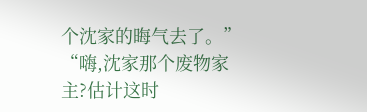个沈家的晦气去了。”
“嗨,沈家那个废物家主?估计这时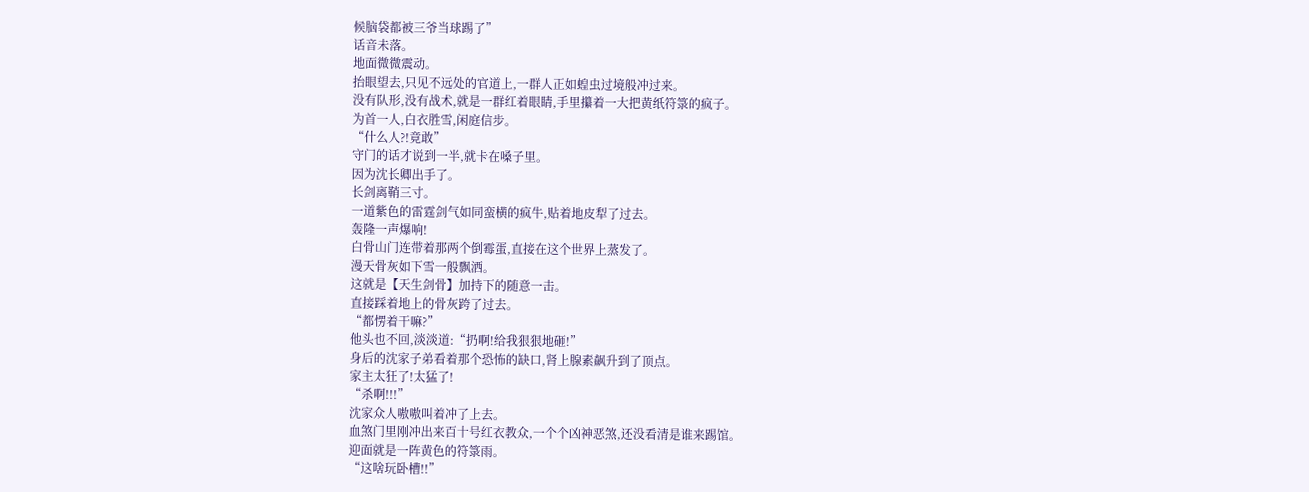候脑袋都被三爷当球踢了”
话音未落。
地面微微震动。
抬眼望去,只见不远处的官道上,一群人正如蝗虫过境般冲过来。
没有队形,没有战术,就是一群红着眼睛,手里攥着一大把黄纸符箓的疯子。
为首一人,白衣胜雪,闲庭信步。
“什么人?!竟敢”
守门的话才说到一半,就卡在嗓子里。
因为沈长卿出手了。
长剑离鞘三寸。
一道紫色的雷霆剑气如同蛮横的疯牛,贴着地皮犁了过去。
轰隆一声爆响!
白骨山门连带着那两个倒霉蛋,直接在这个世界上蒸发了。
漫天骨灰如下雪一般飘洒。
这就是【天生剑骨】加持下的随意一击。
直接踩着地上的骨灰跨了过去。
“都愣着干嘛?”
他头也不回,淡淡道:“扔啊!给我狠狠地砸!”
身后的沈家子弟看着那个恐怖的缺口,肾上腺素飙升到了顶点。
家主太狂了!太猛了!
“杀啊!!!”
沈家众人嗷嗷叫着冲了上去。
血煞门里刚冲出来百十号红衣教众,一个个凶神恶煞,还没看清是谁来踢馆。
迎面就是一阵黄色的符箓雨。
“这啥玩卧槽!!”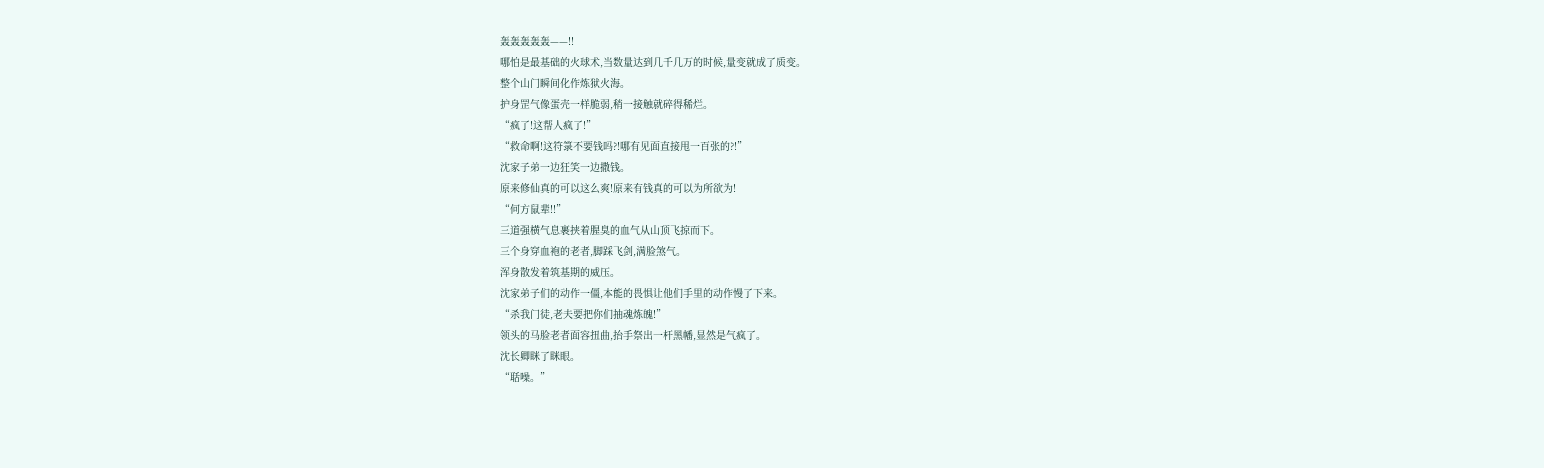轰轰轰轰轰——!!
哪怕是最基础的火球术,当数量达到几千几万的时候,量变就成了质变。
整个山门瞬间化作炼狱火海。
护身罡气像蛋壳一样脆弱,稍一接触就碎得稀烂。
“疯了!这帮人疯了!”
“救命啊!这符箓不要钱吗?!哪有见面直接甩一百张的?!”
沈家子弟一边狂笑一边撒钱。
原来修仙真的可以这么爽!原来有钱真的可以为所欲为!
“何方鼠辈!!”
三道强横气息裹挟着腥臭的血气从山顶飞掠而下。
三个身穿血袍的老者,脚踩飞剑,满脸煞气。
浑身散发着筑基期的威压。
沈家弟子们的动作一僵,本能的畏惧让他们手里的动作慢了下来。
“杀我门徒,老夫要把你们抽魂炼魄!”
领头的马脸老者面容扭曲,抬手祭出一杆黑幡,显然是气疯了。
沈长卿眯了眯眼。
“聒噪。”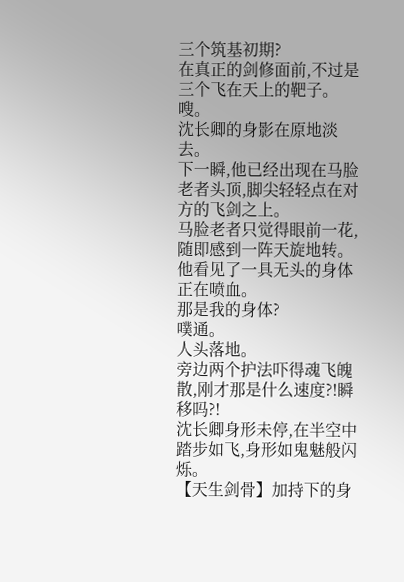三个筑基初期?
在真正的剑修面前,不过是三个飞在天上的靶子。
嗖。
沈长卿的身影在原地淡去。
下一瞬,他已经出现在马脸老者头顶,脚尖轻轻点在对方的飞剑之上。
马脸老者只觉得眼前一花,随即感到一阵天旋地转。
他看见了一具无头的身体正在喷血。
那是我的身体?
噗通。
人头落地。
旁边两个护法吓得魂飞魄散,刚才那是什么速度?!瞬移吗?!
沈长卿身形未停,在半空中踏步如飞,身形如鬼魅般闪烁。
【天生剑骨】加持下的身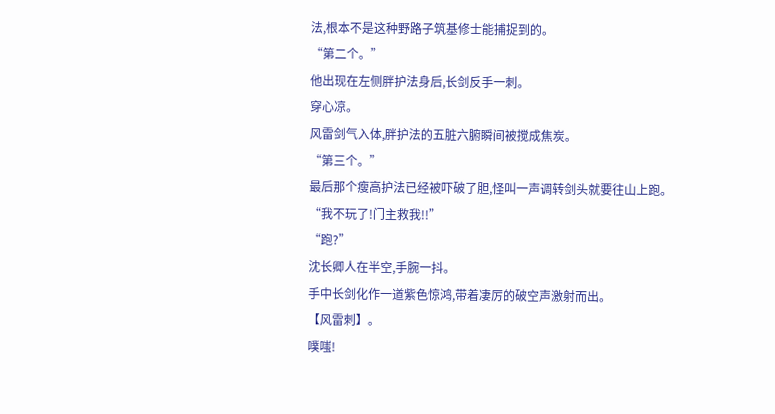法,根本不是这种野路子筑基修士能捕捉到的。
“第二个。”
他出现在左侧胖护法身后,长剑反手一刺。
穿心凉。
风雷剑气入体,胖护法的五脏六腑瞬间被搅成焦炭。
“第三个。”
最后那个瘦高护法已经被吓破了胆,怪叫一声调转剑头就要往山上跑。
“我不玩了!门主救我!!”
“跑?”
沈长卿人在半空,手腕一抖。
手中长剑化作一道紫色惊鸿,带着凄厉的破空声激射而出。
【风雷刺】。
噗嗤!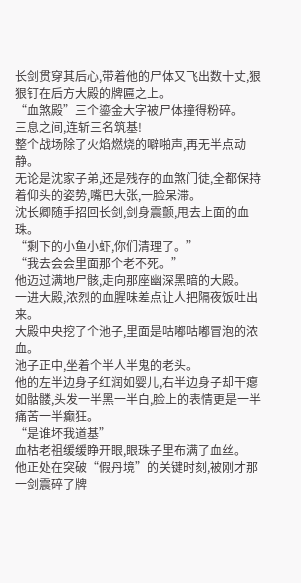长剑贯穿其后心,带着他的尸体又飞出数十丈,狠狠钉在后方大殿的牌匾之上。
“血煞殿”三个鎏金大字被尸体撞得粉碎。
三息之间,连斩三名筑基!
整个战场除了火焰燃烧的噼啪声,再无半点动静。
无论是沈家子弟,还是残存的血煞门徒,全都保持着仰头的姿势,嘴巴大张,一脸呆滞。
沈长卿随手招回长剑,剑身震颤,甩去上面的血珠。
“剩下的小鱼小虾,你们清理了。”
“我去会会里面那个老不死。”
他迈过满地尸骸,走向那座幽深黑暗的大殿。
一进大殿,浓烈的血腥味差点让人把隔夜饭吐出来。
大殿中央挖了个池子,里面是咕嘟咕嘟冒泡的浓血。
池子正中,坐着个半人半鬼的老头。
他的左半边身子红润如婴儿,右半边身子却干瘪如骷髅,头发一半黑一半白,脸上的表情更是一半痛苦一半癫狂。
“是谁坏我道基”
血枯老祖缓缓睁开眼,眼珠子里布满了血丝。
他正处在突破“假丹境”的关键时刻,被刚才那一剑震碎了牌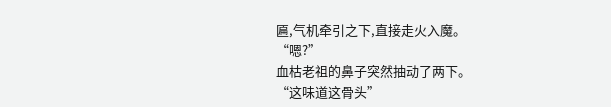匾,气机牵引之下,直接走火入魔。
“嗯?”
血枯老祖的鼻子突然抽动了两下。
“这味道这骨头”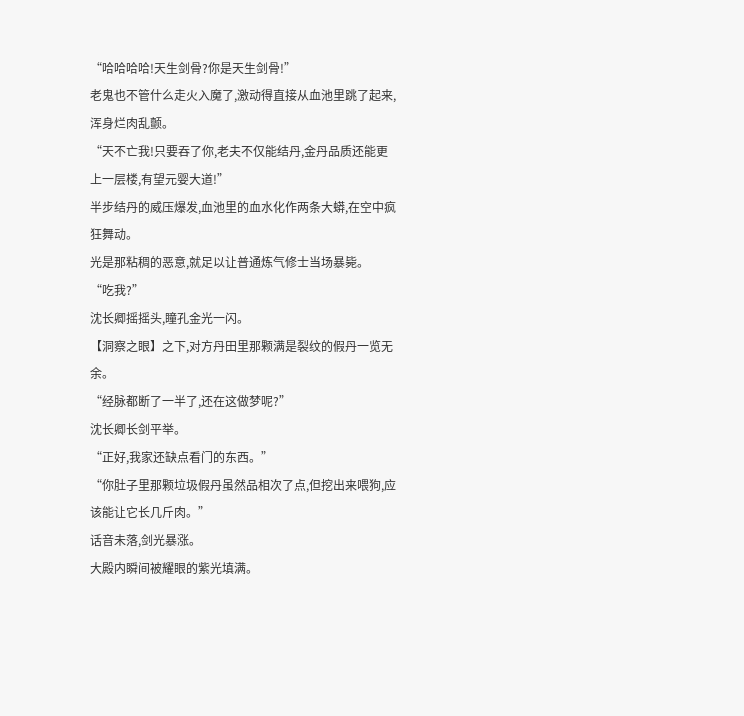“哈哈哈哈!天生剑骨?你是天生剑骨!”
老鬼也不管什么走火入魔了,激动得直接从血池里跳了起来,浑身烂肉乱颤。
“天不亡我!只要吞了你,老夫不仅能结丹,金丹品质还能更上一层楼,有望元婴大道!”
半步结丹的威压爆发,血池里的血水化作两条大蟒,在空中疯狂舞动。
光是那粘稠的恶意,就足以让普通炼气修士当场暴毙。
“吃我?”
沈长卿摇摇头,瞳孔金光一闪。
【洞察之眼】之下,对方丹田里那颗满是裂纹的假丹一览无余。
“经脉都断了一半了,还在这做梦呢?”
沈长卿长剑平举。
“正好,我家还缺点看门的东西。”
“你肚子里那颗垃圾假丹虽然品相次了点,但挖出来喂狗,应该能让它长几斤肉。”
话音未落,剑光暴涨。
大殿内瞬间被耀眼的紫光填满。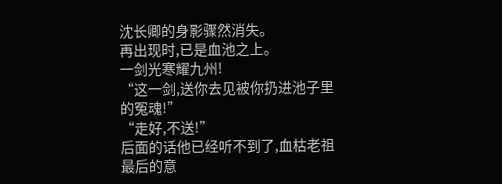沈长卿的身影骤然消失。
再出现时,已是血池之上。
一剑光寒耀九州!
“这一剑,送你去见被你扔进池子里的冤魂!”
“走好,不送!”
后面的话他已经听不到了,血枯老祖最后的意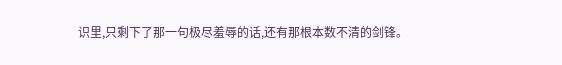识里,只剩下了那一句极尽羞辱的话,还有那根本数不清的剑锋。